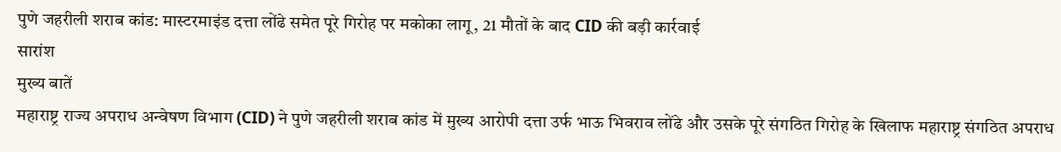पुणे जहरीली शराब कांड: मास्टरमाइंड दत्ता लोंढे समेत पूरे गिरोह पर मकोका लागू, 21 मौतों के बाद CID की बड़ी कार्रवाई
सारांश
मुख्य बातें
महाराष्ट्र राज्य अपराध अन्वेषण विभाग (CID) ने पुणे जहरीली शराब कांड में मुख्य आरोपी दत्ता उर्फ भाऊ भिवराव लोंढे और उसके पूरे संगठित गिरोह के खिलाफ महाराष्ट्र संगठित अपराध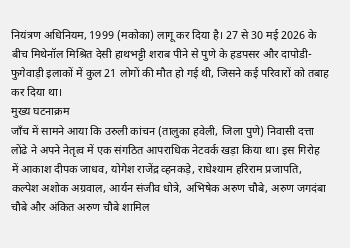नियंत्रण अधिनियम, 1999 (मकोका) लागू कर दिया है। 27 से 30 मई 2026 के बीच मिथेनॉल मिश्रित देसी हाथभट्टी शराब पीने से पुणे के हडपसर और दापोडी-फुगेवाड़ी इलाकों में कुल 21 लोगों की मौत हो गई थी, जिसने कई परिवारों को तबाह कर दिया था।
मुख्य घटनाक्रम
जाँच में सामने आया कि उरुली कांचन (तालुका हवेली, जिला पुणे) निवासी दत्ता लोंढे ने अपने नेतृत्व में एक संगठित आपराधिक नेटवर्क खड़ा किया था। इस गिरोह में आकाश दीपक जाधव, योगेश राजेंद्र व्हनकड़े, राधेश्याम हरिराम प्रजापति, कल्पेश अशोक अग्रवाल, आर्यन संजीव धोत्रे, अभिषेक अरुण चौबे, अरुण जगदंबा चौबे और अंकित अरुण चौबे शामिल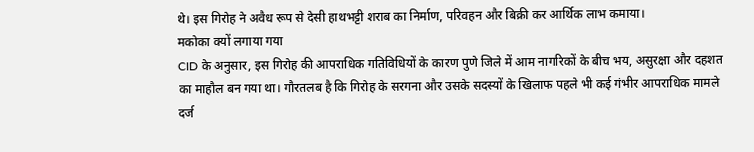थे। इस गिरोह ने अवैध रूप से देसी हाथभट्टी शराब का निर्माण, परिवहन और बिक्री कर आर्थिक लाभ कमाया।
मकोका क्यों लगाया गया
CID के अनुसार, इस गिरोह की आपराधिक गतिविधियों के कारण पुणे जिले में आम नागरिकों के बीच भय, असुरक्षा और दहशत का माहौल बन गया था। गौरतलब है कि गिरोह के सरगना और उसके सदस्यों के खिलाफ पहले भी कई गंभीर आपराधिक मामले दर्ज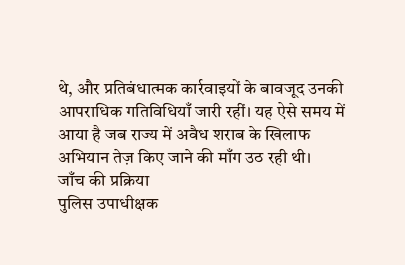थे, और प्रतिबंधात्मक कार्रवाइयों के बावजूद उनकी आपराधिक गतिविधियाँ जारी रहीं। यह ऐसे समय में आया है जब राज्य में अवैध शराब के खिलाफ अभियान तेज़ किए जाने की माँग उठ रही थी।
जाँच की प्रक्रिया
पुलिस उपाधीक्षक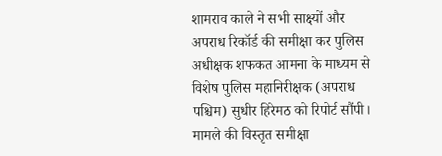शामराव काले ने सभी साक्ष्यों और अपराध रिकॉर्ड की समीक्षा कर पुलिस अधीक्षक शफकत आमना के माध्यम से विशेष पुलिस महानिरीक्षक (अपराध पश्चिम) सुधीर हिरेमठ को रिपोर्ट सौंपी। मामले की विस्तृत समीक्षा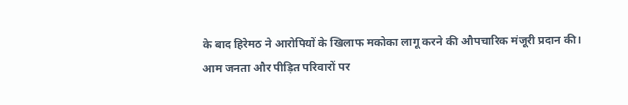के बाद हिरेमठ ने आरोपियों के खिलाफ मकोका लागू करने की औपचारिक मंजूरी प्रदान की।
आम जनता और पीड़ित परिवारों पर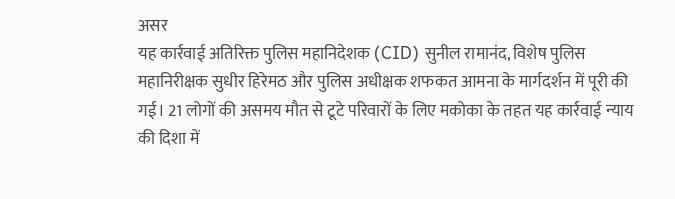असर
यह कार्रवाई अतिरिक्त पुलिस महानिदेशक (CID) सुनील रामानंद, विशेष पुलिस महानिरीक्षक सुधीर हिरेमठ और पुलिस अधीक्षक शफकत आमना के मार्गदर्शन में पूरी की गई। 21 लोगों की असमय मौत से टूटे परिवारों के लिए मकोका के तहत यह कार्रवाई न्याय की दिशा में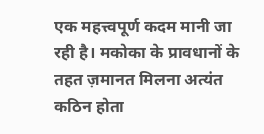एक महत्त्वपूर्ण कदम मानी जा रही है। मकोका के प्रावधानों के तहत ज़मानत मिलना अत्यंत कठिन होता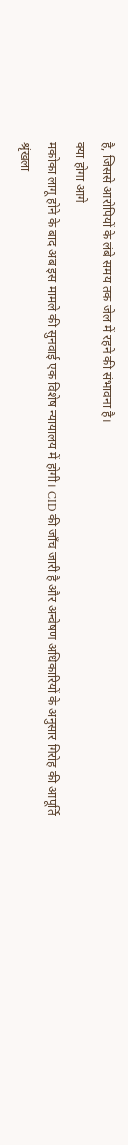है, जिससे आरोपियों के लंबे समय तक जेल में रहने की संभावना है।
क्या होगा आगे
मकोका लागू होने के बाद अब इस मामले की सुनवाई एक विशेष न्यायालय में होगी। CID की जाँच जारी है और अन्वेषण अधिकारियों के अनुसार गिरोह की आपूर्ति श्रृंखला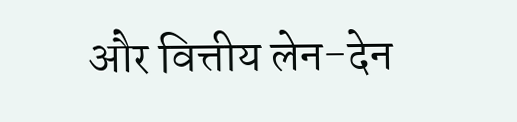और वित्तीय लेन-देन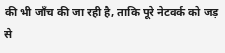की भी जाँच की जा रही है, ताकि पूरे नेटवर्क को जड़ से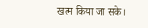खत्म किया जा सके।